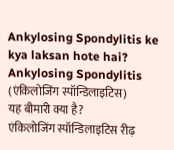Ankylosing Spondylitis ke kya laksan hote hai?
Ankylosing Spondylitis (एंकिलोजिंग स्पॉन्डिलाइटिस)
यह बीमारी क्या है?
एंकिलोजिंग स्पॉन्डिलाइटिस रीढ़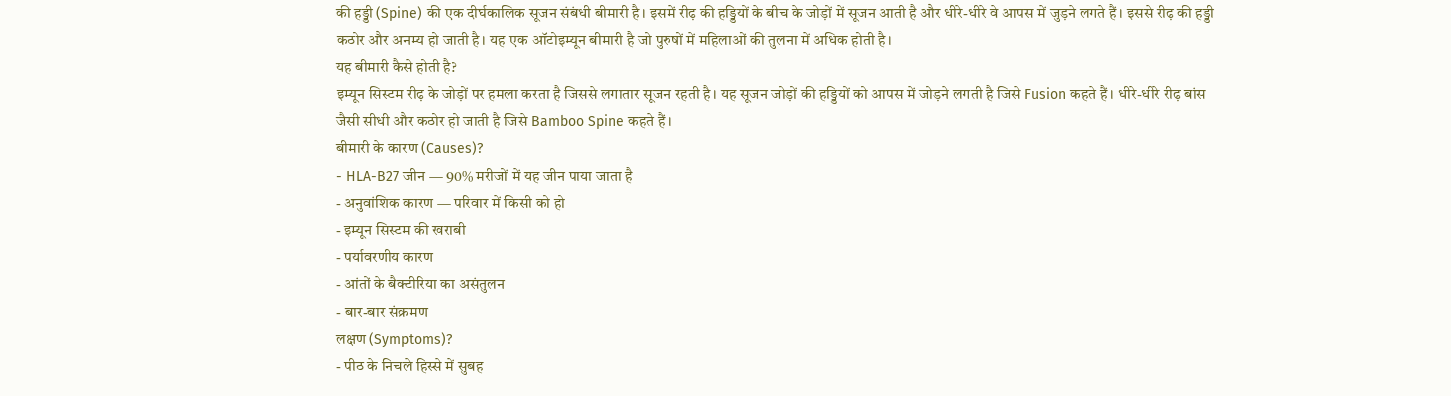की हड्डी (Spine) की एक दीर्घकालिक सूजन संबंधी बीमारी है। इसमें रीढ़ की हड्डियों के बीच के जोड़ों में सूजन आती है और धीरे-धीरे वे आपस में जुड़ने लगते हैं। इससे रीढ़ की हड्डी कठोर और अनम्य हो जाती है। यह एक ऑटोइम्यून बीमारी है जो पुरुषों में महिलाओं की तुलना में अधिक होती है।
यह बीमारी कैसे होती है?
इम्यून सिस्टम रीढ़ के जोड़ों पर हमला करता है जिससे लगातार सूजन रहती है। यह सूजन जोड़ों की हड्डियों को आपस में जोड़ने लगती है जिसे Fusion कहते हैं। धीरे-धीरे रीढ़ बांस जैसी सीधी और कठोर हो जाती है जिसे Bamboo Spine कहते हैं।
बीमारी के कारण (Causes)?
- HLA-B27 जीन — 90% मरीजों में यह जीन पाया जाता है
- अनुवांशिक कारण — परिवार में किसी को हो
- इम्यून सिस्टम की खराबी
- पर्यावरणीय कारण
- आंतों के बैक्टीरिया का असंतुलन
- बार-बार संक्रमण
लक्षण (Symptoms)?
- पीठ के निचले हिस्से में सुबह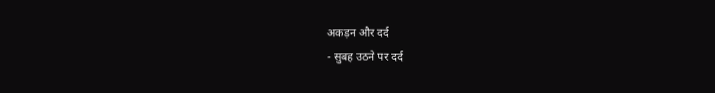अकड़न और दर्द
- सुबह उठने पर दर्द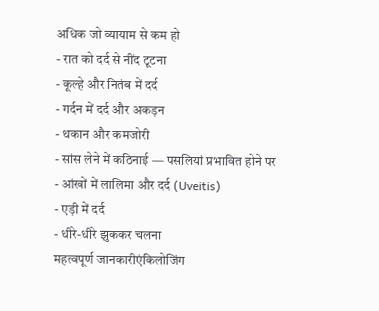अधिक जो व्यायाम से कम हो
- रात को दर्द से नींद टूटना
- कूल्हे और नितंब में दर्द
- गर्दन में दर्द और अकड़न
- थकान और कमजोरी
- सांस लेने में कठिनाई — पसलियां प्रभावित होने पर
- आंखों में लालिमा और दर्द (Uveitis)
- एड़ी में दर्द
- धीरे-धीरे झुककर चलना
महत्वपूर्ण जानकारीएंकिलोजिंग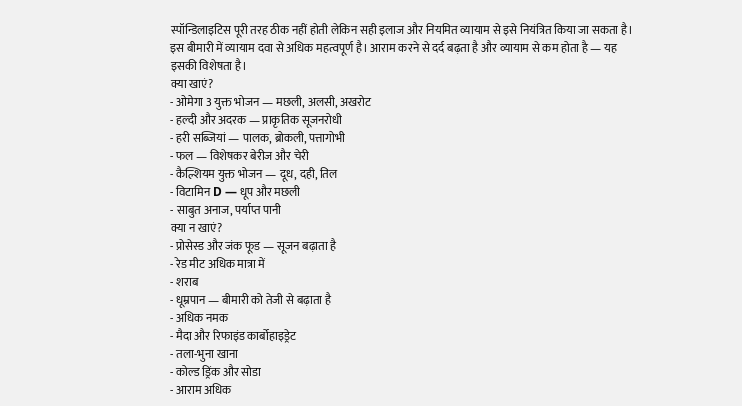स्पॉन्डिलाइटिस पूरी तरह ठीक नहीं होती लेकिन सही इलाज और नियमित व्यायाम से इसे नियंत्रित किया जा सकता है। इस बीमारी में व्यायाम दवा से अधिक महत्वपूर्ण है। आराम करने से दर्द बढ़ता है और व्यायाम से कम होता है — यह इसकी विशेषता है।
क्या खाएं?
- ओमेगा 3 युक्त भोजन — मछली, अलसी, अखरोट
- हल्दी और अदरक — प्राकृतिक सूजनरोधी
- हरी सब्जियां — पालक, ब्रोकली, पत्तागोभी
- फल — विशेषकर बेरीज और चेरी
- कैल्शियम युक्त भोजन — दूध, दही, तिल
- विटामिन D — धूप और मछली
- साबुत अनाज, पर्याप्त पानी
क्या न खाएं?
- प्रोसेस्ड और जंक फूड — सूजन बढ़ाता है
- रेड मीट अधिक मात्रा में
- शराब
- धूम्रपान — बीमारी को तेजी से बढ़ाता है
- अधिक नमक
- मैदा और रिफाइंड कार्बोहाइड्रेट
- तला-भुना खाना
- कोल्ड ड्रिंक और सोडा
- आराम अधिक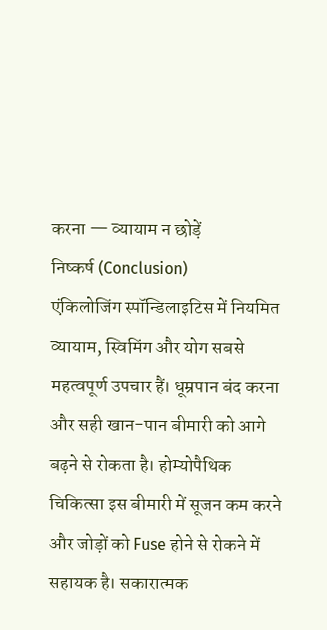करना — व्यायाम न छोड़ें
निष्कर्ष (Conclusion)
एंकिलोजिंग स्पॉन्डिलाइटिस में नियमित व्यायाम, स्विमिंग और योग सबसे महत्वपूर्ण उपचार हैं। धूम्रपान बंद करना और सही खान-पान बीमारी को आगे बढ़ने से रोकता है। होम्योपैथिक चिकित्सा इस बीमारी में सूजन कम करने और जोड़ों को Fuse होने से रोकने में सहायक है। सकारात्मक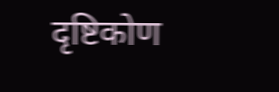दृष्टिकोण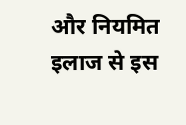और नियमित इलाज से इस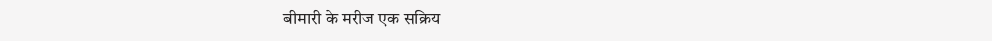बीमारी के मरीज एक सक्रिय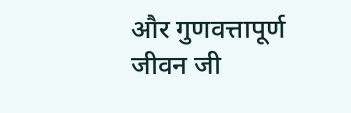और गुणवत्तापूर्ण जीवन जी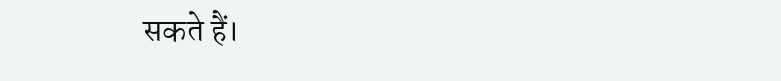सकते हैं।